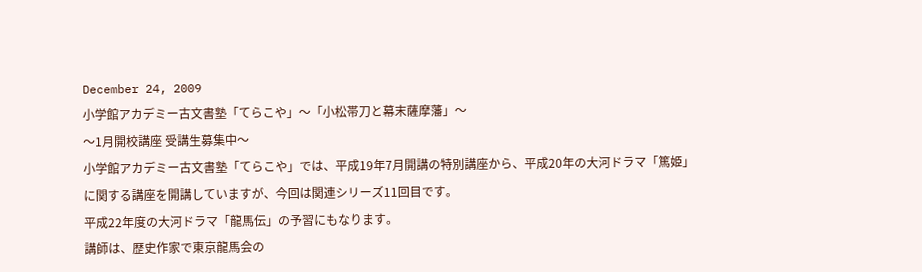December 24, 2009
小学館アカデミー古文書塾「てらこや」〜「小松帯刀と幕末薩摩藩」〜
〜1月開校講座 受講生募集中〜
小学館アカデミー古文書塾「てらこや」では、平成19年7月開講の特別講座から、平成20年の大河ドラマ「篤姫」に関する講座を開講していますが、今回は関連シリーズ11回目です。
平成22年度の大河ドラマ「龍馬伝」の予習にもなります。
講師は、歴史作家で東京龍馬会の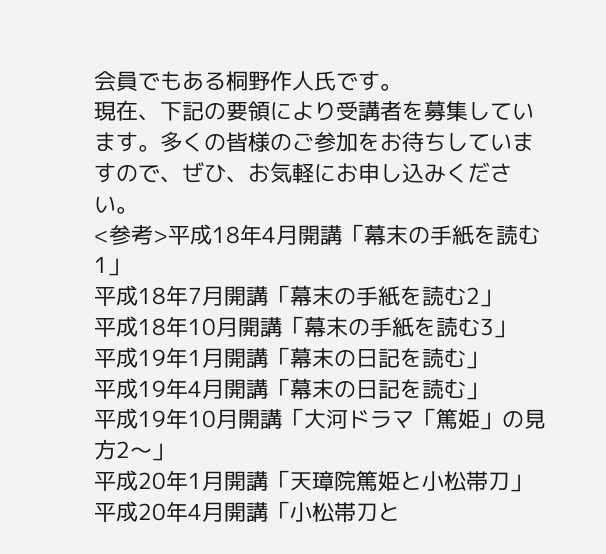会員でもある桐野作人氏です。
現在、下記の要領により受講者を募集しています。多くの皆様のご参加をお待ちしていますので、ぜひ、お気軽にお申し込みください。
<参考>平成18年4月開講「幕末の手紙を読む1」
平成18年7月開講「幕末の手紙を読む2」
平成18年10月開講「幕末の手紙を読む3」
平成19年1月開講「幕末の日記を読む」
平成19年4月開講「幕末の日記を読む」
平成19年10月開講「大河ドラマ「篤姫」の見方2〜」
平成20年1月開講「天璋院篤姫と小松帯刀」
平成20年4月開講「小松帯刀と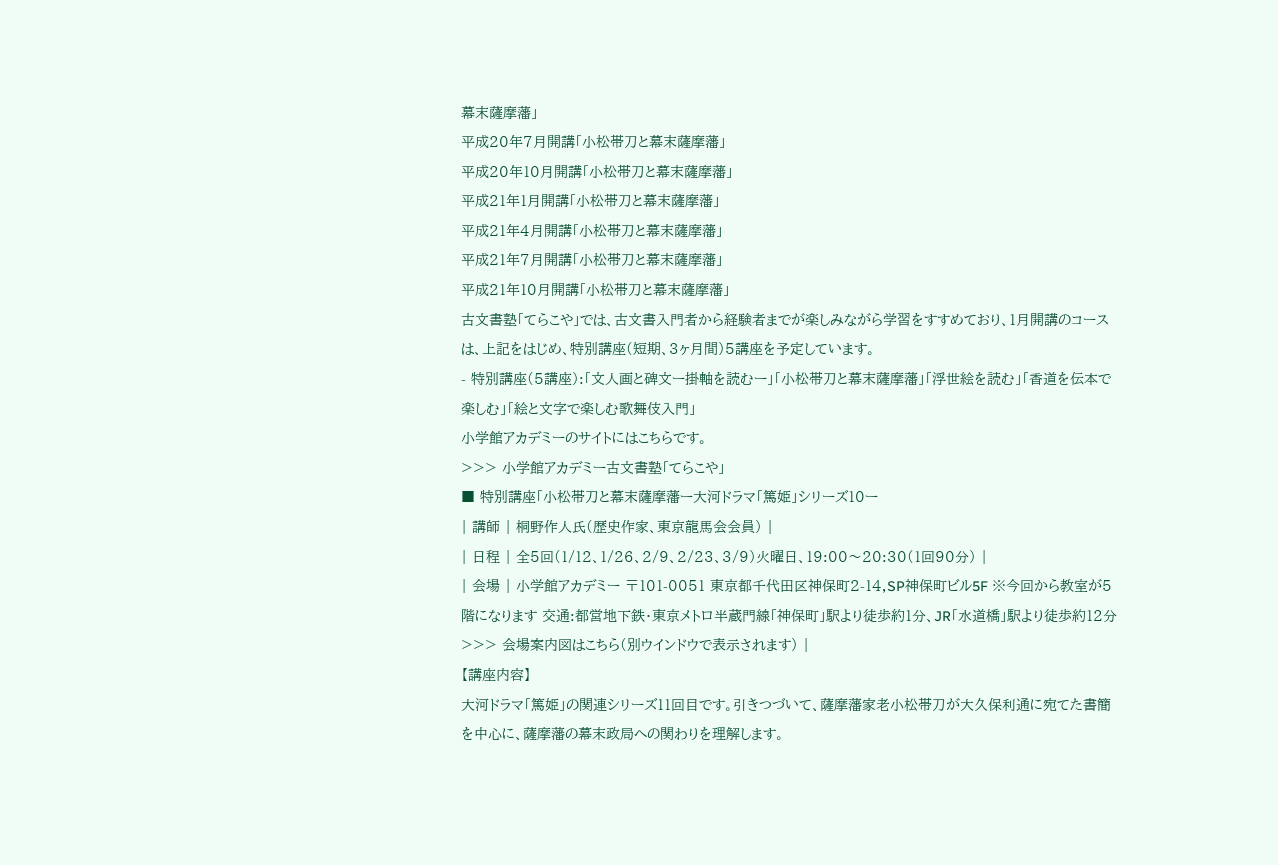幕末薩摩藩」
平成20年7月開講「小松帯刀と幕末薩摩藩」
平成20年10月開講「小松帯刀と幕末薩摩藩」
平成21年1月開講「小松帯刀と幕末薩摩藩」
平成21年4月開講「小松帯刀と幕末薩摩藩」
平成21年7月開講「小松帯刀と幕末薩摩藩」
平成21年10月開講「小松帯刀と幕末薩摩藩」
古文書塾「てらこや」では、古文書入門者から経験者までが楽しみながら学習をすすめており、1月開講のコースは、上記をはじめ、特別講座(短期、3ヶ月間)5講座を予定しています。
- 特別講座(5講座):「文人画と碑文ー掛軸を読むー」「小松帯刀と幕末薩摩藩」「浮世絵を読む」「香道を伝本で楽しむ」「絵と文字で楽しむ歌舞伎入門」
小学館アカデミーのサイトにはこちらです。
>>> 小学館アカデミー古文書塾「てらこや」
■ 特別講座「小松帯刀と幕末薩摩藩ー大河ドラマ「篤姫」シリーズ10ー
| 講師 | 桐野作人氏(歴史作家、東京龍馬会会員) |
| 日程 | 全5回(1/12、1/26、2/9、2/23、3/9)火曜日、19:00〜20:30(1回90分) |
| 会場 | 小学館アカデミー 〒101-0051 東京都千代田区神保町2-14,SP神保町ビル5F ※今回から教室が5階になります 交通:都営地下鉄・東京メトロ半蔵門線「神保町」駅より徒歩約1分、JR「水道橋」駅より徒歩約12分 >>> 会場案内図はこちら(別ウインドウで表示されます) |
【講座内容】
大河ドラマ「篤姫」の関連シリーズ11回目です。引きつづいて、薩摩藩家老小松帯刀が大久保利通に宛てた書簡を中心に、薩摩藩の幕末政局への関わりを理解します。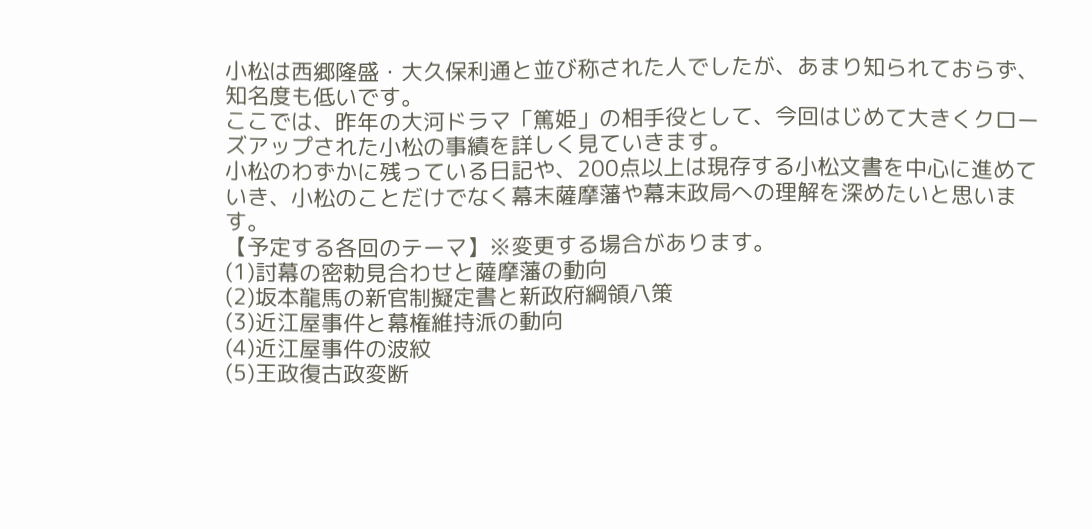小松は西郷隆盛・大久保利通と並び称された人でしたが、あまり知られておらず、知名度も低いです。
ここでは、昨年の大河ドラマ「篤姫」の相手役として、今回はじめて大きくクローズアップされた小松の事績を詳しく見ていきます。
小松のわずかに残っている日記や、200点以上は現存する小松文書を中心に進めていき、小松のことだけでなく幕末薩摩藩や幕末政局への理解を深めたいと思います。
【予定する各回のテーマ】※変更する場合があります。
(1)討幕の密勅見合わせと薩摩藩の動向
(2)坂本龍馬の新官制擬定書と新政府綱領八策
(3)近江屋事件と幕権維持派の動向
(4)近江屋事件の波紋
(5)王政復古政変断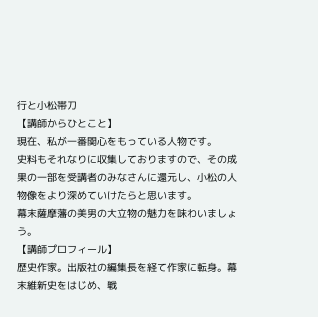行と小松帯刀
【講師からひとこと】
現在、私が一番関心をもっている人物です。
史料もそれなりに収集しておりますので、その成果の一部を受講者のみなさんに還元し、小松の人物像をより深めていけたらと思います。
幕末薩摩藩の美男の大立物の魅力を味わいましょう。
【講師プロフィール】
歴史作家。出版社の編集長を経て作家に転身。幕末維新史をはじめ、戦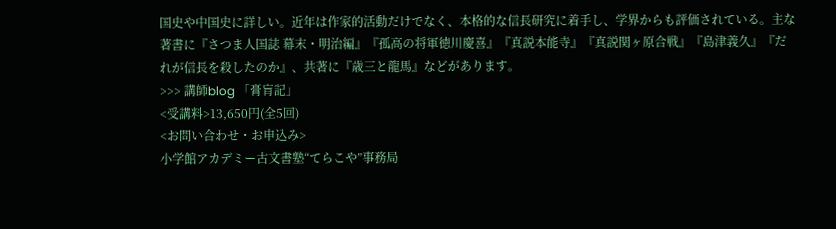国史や中国史に詳しい。近年は作家的活動だけでなく、本格的な信長研究に着手し、学界からも評価されている。主な著書に『さつま人国誌 幕末・明治編』『孤高の将軍徳川慶喜』『真説本能寺』『真説関ヶ原合戦』『島津義久』『だれが信長を殺したのか』、共著に『歳三と龍馬』などがあります。
>>> 講師blog 「膏肓記」
<受講料>13,650円(全5回)
<お問い合わせ・お申込み>
小学館アカデミー古文書塾“てらこや”事務局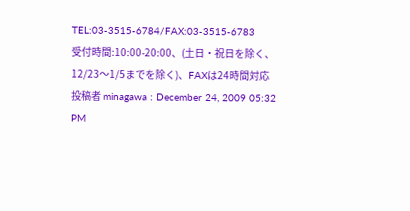TEL:03-3515-6784/FAX:03-3515-6783
受付時間:10:00-20:00、(土日・祝日を除く、12/23〜1/5までを除く)、FAXは24時間対応
投稿者 minagawa : December 24, 2009 05:32 PM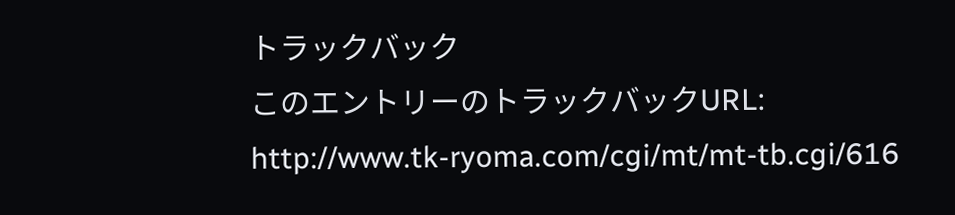トラックバック
このエントリーのトラックバックURL:
http://www.tk-ryoma.com/cgi/mt/mt-tb.cgi/616